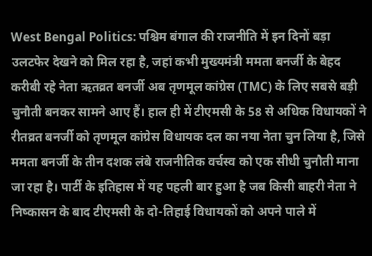West Bengal Politics: पश्चिम बंगाल की राजनीति में इन दिनों बड़ा उलटफेर देखने को मिल रहा है, जहां कभी मुख्यमंत्री ममता बनर्जी के बेहद करीबी रहे नेता ऋतव्रत बनर्जी अब तृणमूल कांग्रेस (TMC) के लिए सबसे बड़ी चुनौती बनकर सामने आए हैं। हाल ही में टीएमसी के 58 से अधिक विधायकों ने रीतव्रत बनर्जी को तृणमूल कांग्रेस विधायक दल का नया नेता चुन लिया है, जिसे ममता बनर्जी के तीन दशक लंबे राजनीतिक वर्चस्व को एक सीधी चुनौती माना जा रहा है। पार्टी के इतिहास में यह पहली बार हुआ है जब किसी बाहरी नेता ने निष्कासन के बाद टीएमसी के दो-तिहाई विधायकों को अपने पाले में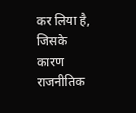कर लिया है, जिसके कारण राजनीतिक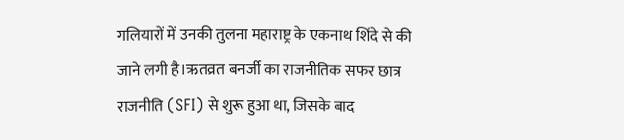गलियारों में उनकी तुलना महाराष्ट्र के एकनाथ शिंदे से की जाने लगी है।ऋतव्रत बनर्जी का राजनीतिक सफर छात्र राजनीति (SFI) से शुरू हुआ था, जिसके बाद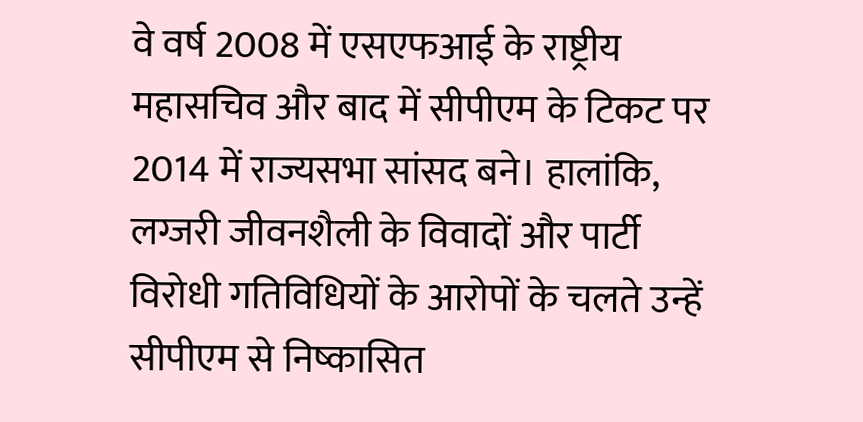वे वर्ष 2008 में एसएफआई के राष्ट्रीय महासचिव और बाद में सीपीएम के टिकट पर 2014 में राज्यसभा सांसद बने। हालांकि, लग्जरी जीवनशैली के विवादों और पार्टी विरोधी गतिविधियों के आरोपों के चलते उन्हें सीपीएम से निष्कासित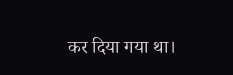कर दिया गया था।